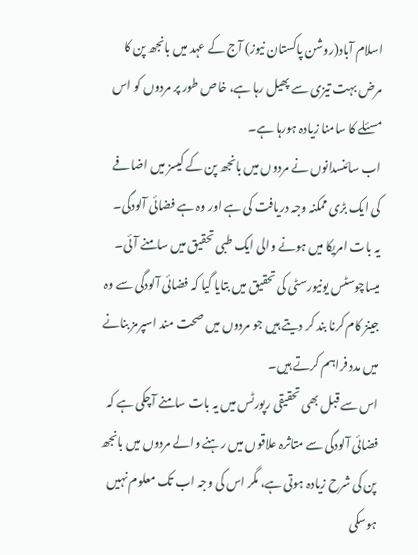اسلام آباد(روشن پاکستان نیوز) آج کے عہد میں بانجھ پن کا مرض بہت تیزی سے پھیل رہا ہے، خاص طور پر مردوں کو اس مسئلے کا سامنا زیادہ ہورہا ہے۔
اب سائنسدانوں نے مردوں میں بانجھ پن کے کیسز میں اضافے کی ایک بڑی ممکنہ وجہ دریافت کی ہے اور وہ ہے فضائی آلودگی۔
یہ بات امریکا میں ہونے والی ایک طبی تحقیق میں سامنے آئی۔
میساچوسٹس یونیورسٹی کی تحقیق میں بتایا گیا کہ فضائی آلودگی سے وہ جینز کام کرنا بند کر دیتے ہیں جو مردوں میں صحت مند اسپرمز بنانے میں مدد فراہم کرتے ہیں۔
اس سے قبل بھی تحقیقی رپورٹس میں یہ بات سامنے آچکی ہے کہ فضائی آلودگی سے متاثرہ علاقوں میں رہنے والے مردوں میں بانجھ پن کی شرح زیادہ ہوتی ہے، مگر اس کی وجہ اب تک معلوم نہیں ہوسکی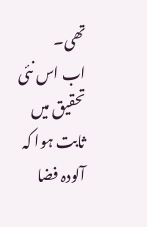تھی۔
اب اس نئی تحقیق میں ثابت ہوا کہ آلودہ فضا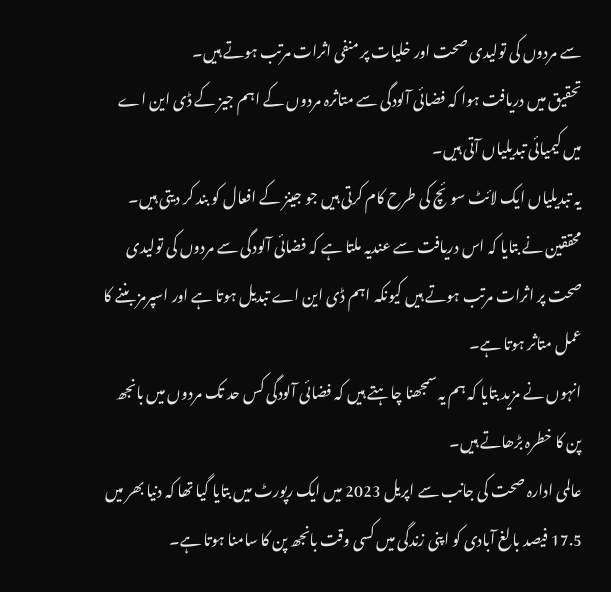سے مردوں کی تولیدی صحت اور خلیات پر منفی اثرات مرتب ہوتے ہیں۔
تحقیق میں دریافت ہوا کہ فضائی آلودگی سے متاثرہ مردوں کے اہم جیز کے ڈی این اے میں کیمیائی تبدیلیاں آتی ہیں۔
یہ تبدیلیاں ایک لائٹ سوئچ کی طرح کام کرتی ہیں جو جینز کے افعال کو بند کر دیتی ہیں۔
محققین نے بتایا کہ اس دریافت سے عندیہ ملتا ہے کہ فضائی آلودگی سے مردوں کی تولیدی صحت پر اثرات مرتب ہوتے ہیں کیونکہ اہم ڈی این اے تبدیل ہوتا ہے اور اسپرمز بننے کا عمل متاثر ہوتا ہے۔
انہوں نے مزید بتایا کہ ہم یہ سمجھنا چاہتے ہیں کہ فضائی آلودگی کس حد تک مردوں میں بانجھ پن کا خطرہ بڑھاتے ہیں۔
عالمی ادارہ صحت کی جانب سے اپریل 2023 میں ایک رپورٹ میں بتایا گیا تھا کہ دنیا بھر میں 17.5 فیصد بالغ آبادی کو اپنی زندگی میں کسی وقت بانجھ پن کا سامنا ہوتا ہے۔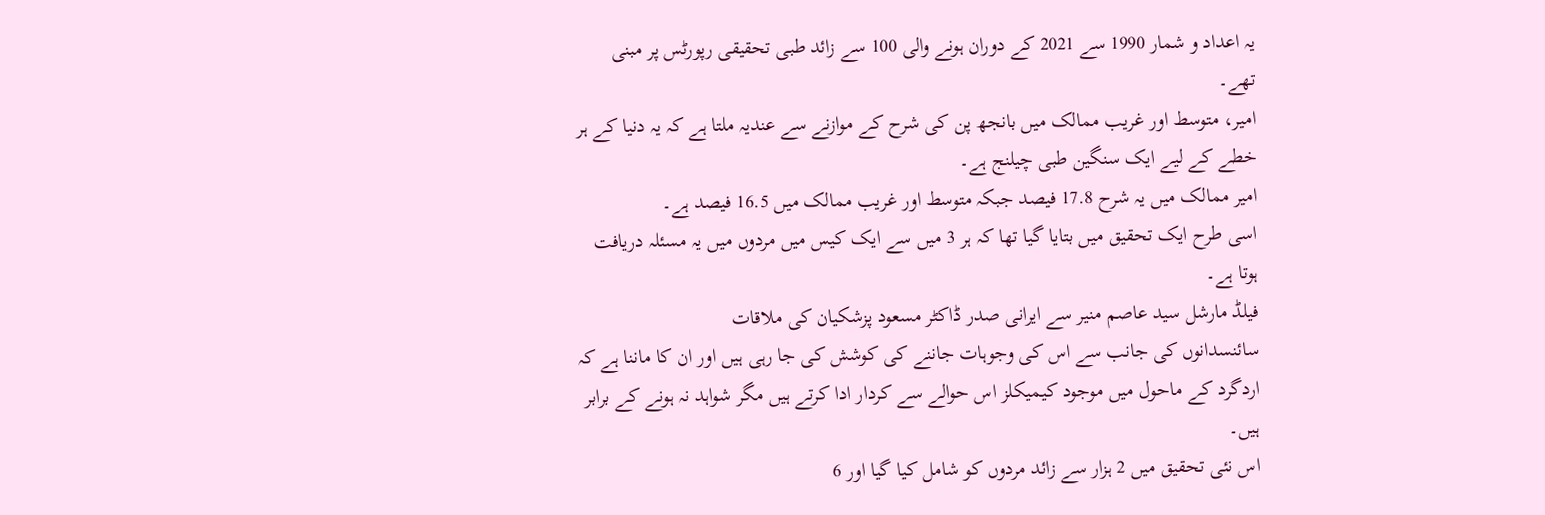یہ اعداد و شمار 1990 سے 2021 کے دوران ہونے والی 100 سے زائد طبی تحقیقی رپورٹس پر مبنی تھے۔
امیر، متوسط اور غریب ممالک میں بانجھ پن کی شرح کے موازنے سے عندیہ ملتا ہے کہ یہ دنیا کے ہر خطے کے لیے ایک سنگین طبی چیلنج ہے۔
امیر ممالک میں یہ شرح 17.8 فیصد جبکہ متوسط اور غریب ممالک میں 16.5 فیصد ہے۔
اسی طرح ایک تحقیق میں بتایا گیا تھا کہ ہر 3 میں سے ایک کیس میں مردوں میں یہ مسئلہ دریافت ہوتا ہے۔
فیلڈ مارشل سید عاصم منیر سے ایرانی صدر ڈاکٹر مسعود پزشکیان کی ملاقات
سائنسدانوں کی جانب سے اس کی وجوہات جاننے کی کوشش کی جا رہی ہیں اور ان کا ماننا ہے کہ اردگرد کے ماحول میں موجود کیمیکلز اس حوالے سے کردار ادا کرتے ہیں مگر شواہد نہ ہونے کے برابر ہیں۔
اس نئی تحقیق میں 2 ہزار سے زائد مردوں کو شامل کیا گیا اور 6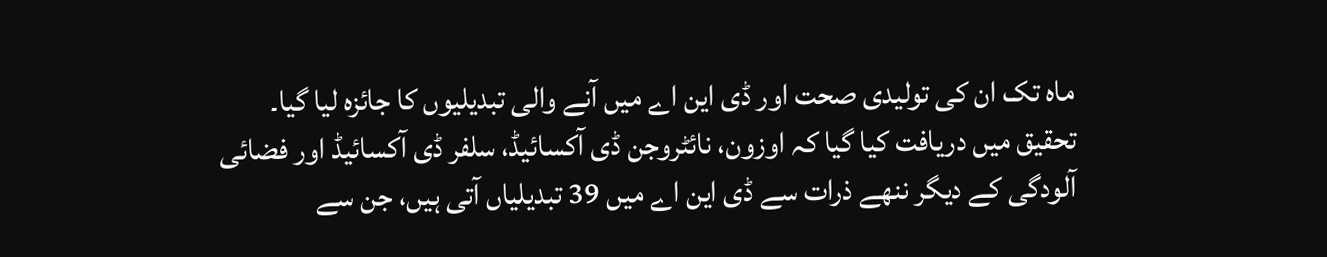ماہ تک ان کی تولیدی صحت اور ڈی این اے میں آنے والی تبدیلیوں کا جائزہ لیا گیا۔
تحقیق میں دریافت کیا گیا کہ اوزون، نائٹروجن ڈی آکسائیڈ، سلفر ڈی آکسائیڈ اور فضائی آلودگی کے دیگر ننھے ذرات سے ڈی این اے میں 39 تبدیلیاں آتی ہیں، جن سے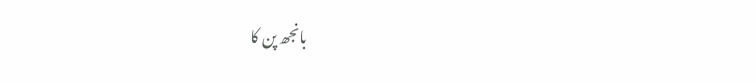بانجھ پن کا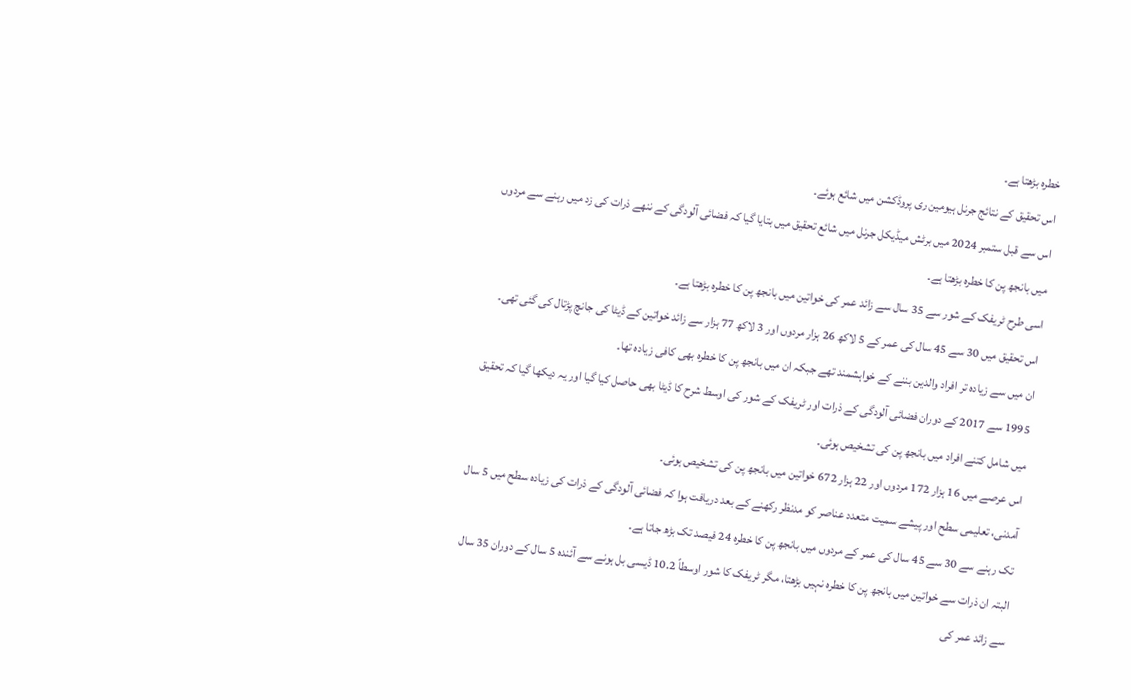خطرہ بڑھتا ہے۔
اس تحقیق کے نتائج جرنل ہیومین ری پروڈکشن میں شائع ہوئے۔
اس سے قبل ستمبر 2024 میں برٹش میڈیکل جرنل میں شائع تحقیق میں بتایا گیا کہ فضائی آلودگی کے ننھے ذرات کی زد میں رہنے سے مردوں میں بانجھ پن کا خطرہ بڑھتا ہے۔
اسی طرح ٹریفک کے شور سے 35 سال سے زائد عمر کی خواتین میں بانجھ پن کا خطرہ بڑھتا ہے۔
اس تحقیق میں 30 سے 45 سال کی عمر کے 5 لاکھ 26 ہزار مردوں اور 3 لاکھ 77 ہزار سے زائد خواتین کے ڈیٹا کی جانچ پڑتال کی گئی تھی۔
ان میں سے زیادہ تر افراد والدین بننے کے خواہشمند تھے جبکہ ان میں بانجھ پن کا خطرہ بھی کافی زیادہ تھا۔
1995 سے 2017 کے دوران فضائی آلودگی کے ذرات اور ٹریفک کے شور کی اوسط شرح کا ڈیٹا بھی حاصل کیا گیا اور یہ دیکھا گیا کہ تحقیق میں شامل کتنے افراد میں بانجھ پن کی تشخیص ہوئی۔
اس عرصے میں 16 ہزار 172 مردوں اور 22 ہزار 672 خواتین میں بانجھ پن کی تشخیص ہوئی۔
آمدنی، تعلیمی سطح اور پیشے سمیت متعدد عناصر کو مدنظر رکھنے کے بعد دریافت ہوا کہ فضائی آلودگی کے ذرات کی زیادہ سطح میں 5 سال تک رہنے سے 30 سے 45 سال کی عمر کے مردوں میں بانجھ پن کا خطرہ 24 فیصد تک بڑھ جاتا ہے۔
البتہ ان ذرات سے خواتین میں بانجھ پن کا خطرہ نہیں بڑھتا، مگر ٹریفک کا شور اوسطاً 10.2 ڈیسی بل ہونے سے آئندہ 5 سال کے دوران 35 سال سے زائد عمر کی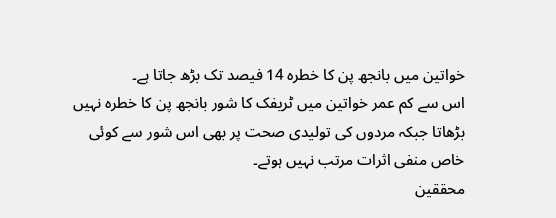خواتین میں بانجھ پن کا خطرہ 14 فیصد تک بڑھ جاتا ہے۔
اس سے کم عمر خواتین میں ٹریفک کا شور بانجھ پن کا خطرہ نہیں بڑھاتا جبکہ مردوں کی تولیدی صحت پر بھی اس شور سے کوئی خاص منفی اثرات مرتب نہیں ہوتے۔
محققین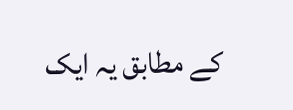کے مطابق یہ ایک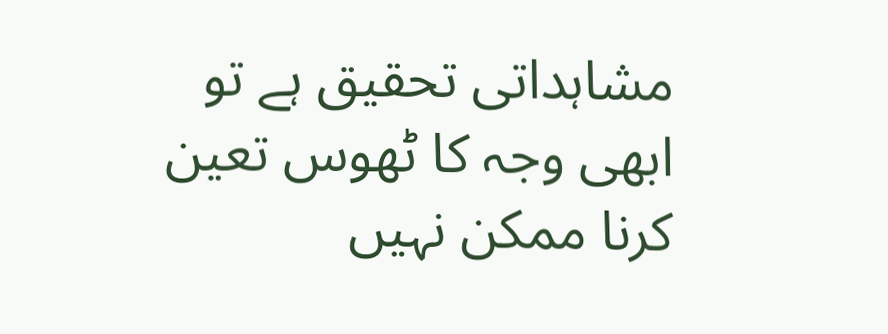مشاہداتی تحقیق ہے تو ابھی وجہ کا ٹھوس تعین کرنا ممکن نہیں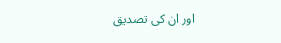اور ان کی تصدیق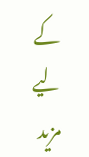کے لیے مزید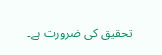تحقیق کی ضرورت ہے۔